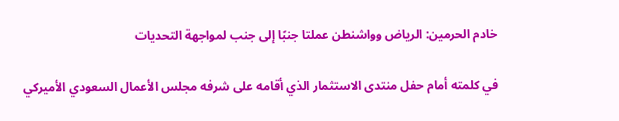خادم الحرمين: الرياض وواشنطن عملتا جنبًا إلى جنب لمواجهة التحديات

في كلمته أمام حفل منتدى الاستثمار الذي أقامه على شرفه مجلس الأعمال السعودي الأميركي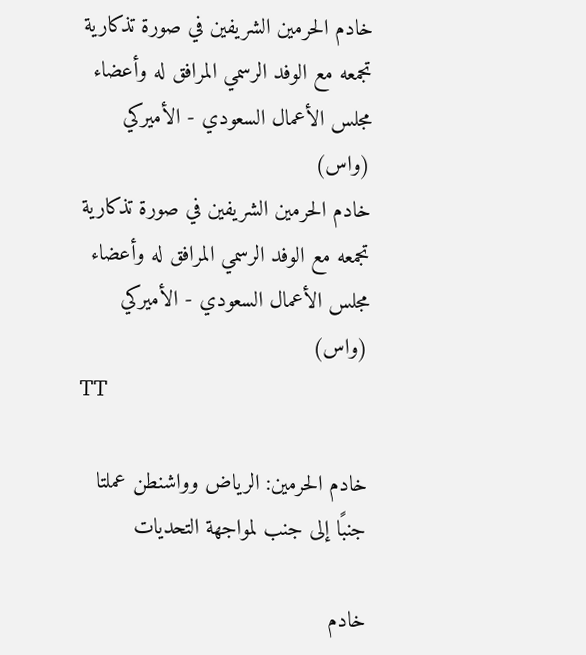خادم الحرمين الشريفين في صورة تذكارية تجمعه مع الوفد الرسمي المرافق له وأعضاء مجلس الأعمال السعودي - الأميركي (واس)
خادم الحرمين الشريفين في صورة تذكارية تجمعه مع الوفد الرسمي المرافق له وأعضاء مجلس الأعمال السعودي - الأميركي (واس)
TT

خادم الحرمين: الرياض وواشنطن عملتا جنبًا إلى جنب لمواجهة التحديات

خادم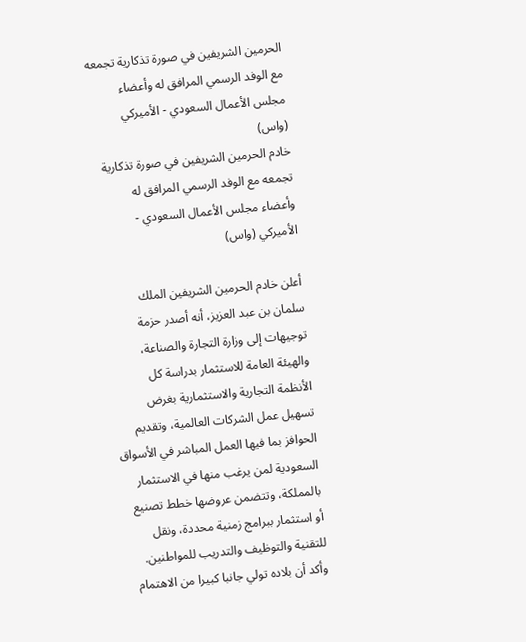الحرمين الشريفين في صورة تذكارية تجمعه مع الوفد الرسمي المرافق له وأعضاء مجلس الأعمال السعودي - الأميركي (واس)
خادم الحرمين الشريفين في صورة تذكارية تجمعه مع الوفد الرسمي المرافق له وأعضاء مجلس الأعمال السعودي - الأميركي (واس)

أعلن خادم الحرمين الشريفين الملك سلمان بن عبد العزيز، أنه أصدر حزمة توجيهات إلى وزارة التجارة والصناعة، والهيئة العامة للاستثمار بدراسة كل الأنظمة التجارية والاستثمارية بغرض تسهيل عمل الشركات العالمية، وتقديم الحوافز بما فيها العمل المباشر في الأسواق السعودية لمن يرغب منها في الاستثمار بالمملكة، وتتضمن عروضها خطط تصنيع أو استثمار ببرامج زمنية محددة، ونقل للتقنية والتوظيف والتدريب للمواطنين.
وأكد أن بلاده تولي جانبا كبيرا من الاهتمام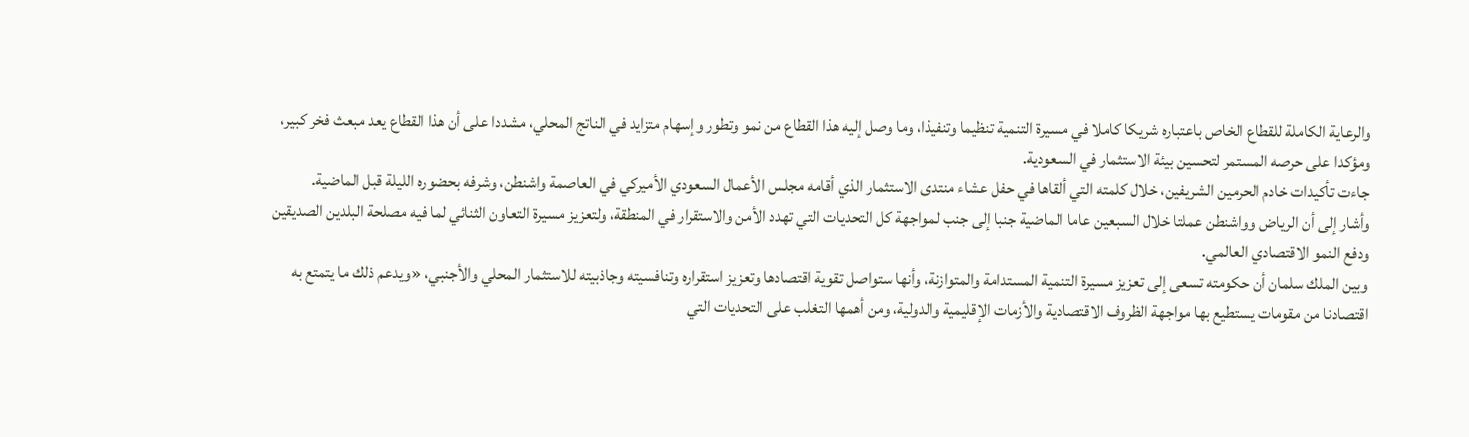والرعاية الكاملة للقطاع الخاص باعتباره شريكا كاملا في مسيرة التنمية تنظيما وتنفيذا، وما وصل إليه هذا القطاع من نمو وتطور وإسهام متزايد في الناتج المحلي، مشددا على أن هذا القطاع يعد مبعث فخر كبير، ومؤكدا على حرصه المستمر لتحسين بيئة الاستثمار في السعودية.
جاءت تأكيدات خادم الحرمين الشريفين، خلال كلمته التي ألقاها في حفل عشاء منتدى الاستثمار الذي أقامه مجلس الأعمال السعودي الأميركي في العاصمة واشنطن، وشرفه بحضوره الليلة قبل الماضية.
وأشار إلى أن الرياض وواشنطن عملتا خلال السبعين عاما الماضية جنبا إلى جنب لمواجهة كل التحديات التي تهدد الأمن والاستقرار في المنطقة، ولتعزيز مسيرة التعاون الثنائي لما فيه مصلحة البلدين الصديقين ودفع النمو الاقتصادي العالمي.
وبين الملك سلمان أن حكومته تسعى إلى تعزيز مسيرة التنمية المستدامة والمتوازنة، وأنها ستواصل تقوية اقتصادها وتعزيز استقراره وتنافسيته وجاذبيته للاستثمار المحلي والأجنبي، «ويدعم ذلك ما يتمتع به اقتصادنا من مقومات يستطيع بها مواجهة الظروف الاقتصادية والأزمات الإقليمية والدولية، ومن أهمها التغلب على التحديات التي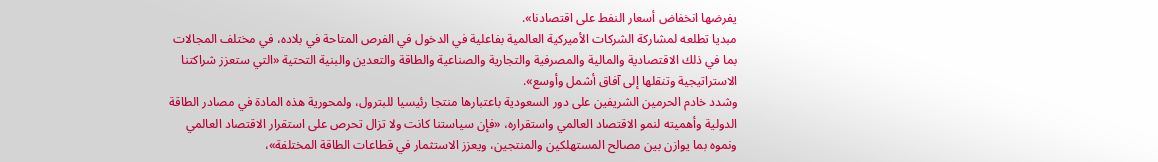يفرضها انخفاض أسعار النفط على اقتصادنا».
مبديا تطلعه لمشاركة الشركات الأميركية العالمية بفاعلية في الدخول في الفرص المتاحة في بلاده، في مختلف المجالات بما في ذلك الاقتصادية والمالية والمصرفية والتجارية والصناعية والطاقة والتعدين والبنية التحتية «التي ستعزز شراكتنا الاستراتيجية وتنقلها إلى آفاق أشمل وأوسع».
وشدد خادم الحرمين الشريفين على دور السعودية باعتبارها منتجا رئيسيا للبترول، ولمحورية هذه المادة في مصادر الطاقة الدولية وأهميته لنمو الاقتصاد العالمي واستقراره، «فإن سياستنا كانت ولا تزال تحرص على استقرار الاقتصاد العالمي ونموه بما يوازن بين مصالح المستهلكين والمنتجين، ويعزز الاستثمار في قطاعات الطاقة المختلفة»،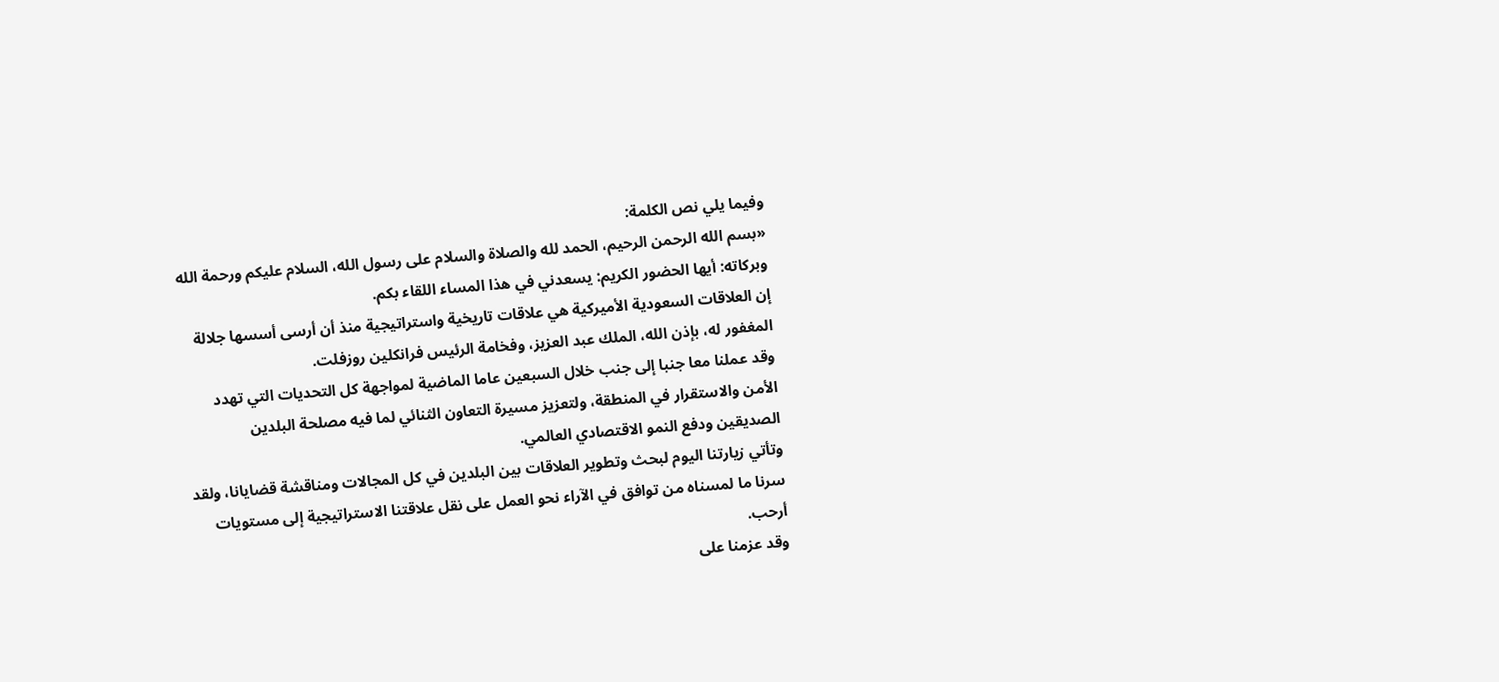وفيما يلي نص الكلمة:
«بسم الله الرحمن الرحيم، الحمد لله والصلاة والسلام على رسول الله، السلام عليكم ورحمة الله وبركاته: أيها الحضور الكريم: يسعدني في هذا المساء اللقاء بكم.
إن العلاقات السعودية الأميركية هي علاقات تاريخية واستراتيجية منذ أن أرسى أسسها جلالة المغفور له، بإذن الله، الملك عبد العزيز، وفخامة الرئيس فرانكلين روزفلت.
وقد عملنا معا جنبا إلى جنب خلال السبعين عاما الماضية لمواجهة كل التحديات التي تهدد الأمن والاستقرار في المنطقة، ولتعزيز مسيرة التعاون الثنائي لما فيه مصلحة البلدين الصديقين ودفع النمو الاقتصادي العالمي.
وتأتي زيارتنا اليوم لبحث وتطوير العلاقات بين البلدين في كل المجالات ومناقشة قضايانا، ولقد سرنا ما لمسناه من توافق في الآراء نحو العمل على نقل علاقتنا الاستراتيجية إلى مستويات أرحب.
وقد عزمنا على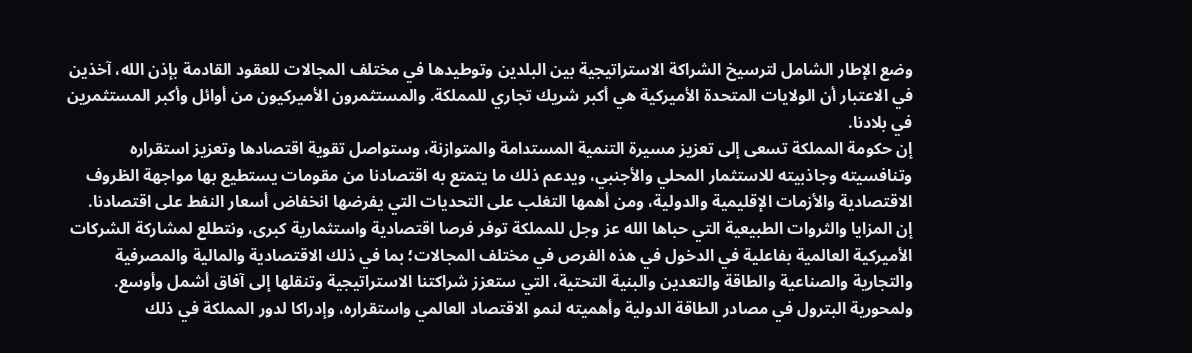وضع الإطار الشامل لترسيخ الشراكة الاستراتيجية بين البلدين وتوطيدها في مختلف المجالات للعقود القادمة بإذن الله، آخذين في الاعتبار أن الولايات المتحدة الأميركية هي أكبر شريك تجاري للمملكة. والمستثمرون الأميركيون من أوائل وأكبر المستثمرين في بلادنا.
إن حكومة المملكة تسعى إلى تعزيز مسيرة التنمية المستدامة والمتوازنة، وستواصل تقوية اقتصادها وتعزيز استقراره وتنافسيته وجاذبيته للاستثمار المحلي والأجنبي، ويدعم ذلك ما يتمتع به اقتصادنا من مقومات يستطيع بها مواجهة الظروف الاقتصادية والأزمات الإقليمية والدولية، ومن أهمها التغلب على التحديات التي يفرضها انخفاض أسعار النفط على اقتصادنا.
إن المزايا والثروات الطبيعية التي حباها الله عز وجل للمملكة توفر فرصا اقتصادية واستثمارية كبرى، ونتطلع لمشاركة الشركات الأميركية العالمية بفاعلية في الدخول في هذه الفرص في مختلف المجالات؛ بما في ذلك الاقتصادية والمالية والمصرفية والتجارية والصناعية والطاقة والتعدين والبنية التحتية، التي ستعزز شراكتنا الاستراتيجية وتنقلها إلى آفاق أشمل وأوسع.
ولمحورية البترول في مصادر الطاقة الدولية وأهميته لنمو الاقتصاد العالمي واستقراره، وإدراكا لدور المملكة في ذلك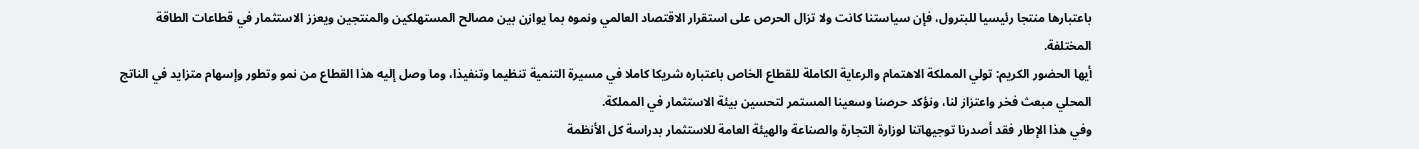باعتبارها منتجا رئيسيا للبترول، فإن سياستنا كانت ولا تزال الحرص على استقرار الاقتصاد العالمي ونموه بما يوازن بين مصالح المستهلكين والمنتجين ويعزز الاستثمار في قطاعات الطاقة المختلفة.
أيها الحضور الكريم: تولي المملكة الاهتمام والرعاية الكاملة للقطاع الخاص باعتباره شريكا كاملا في مسيرة التنمية تنظيما وتنفيذا، وما وصل إليه هذا القطاع من نمو وتطور وإسهام متزايد في الناتج المحلي مبعث فخر واعتزاز لنا، ونؤكد حرصنا وسعينا المستمر لتحسين بيئة الاستثمار في المملكة.
وفي هذا الإطار فقد أصدرنا توجيهاتنا لوزارة التجارة والصناعة والهيئة العامة للاستثمار بدراسة كل الأنظمة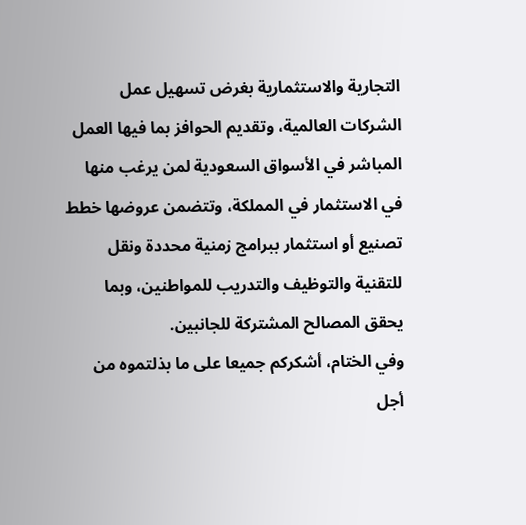التجارية والاستثمارية بغرض تسهيل عمل الشركات العالمية، وتقديم الحوافز بما فيها العمل المباشر في الأسواق السعودية لمن يرغب منها في الاستثمار في المملكة، وتتضمن عروضها خطط تصنيع أو استثمار ببرامج زمنية محددة ونقل للتقنية والتوظيف والتدريب للمواطنين، وبما يحقق المصالح المشتركة للجانبين.
وفي الختام، أشكركم جميعا على ما بذلتموه من أجل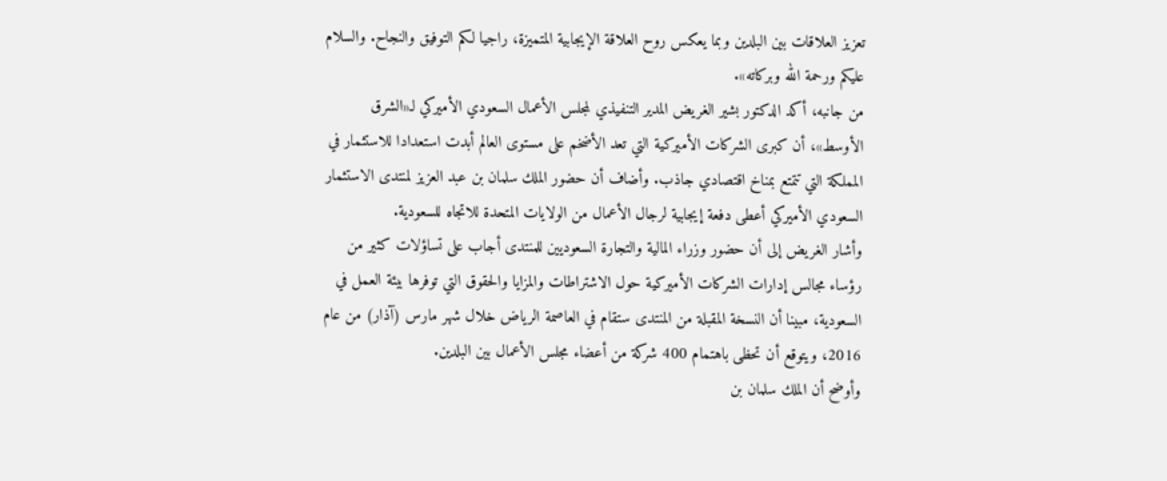تعزيز العلاقات بين البلدين وبما يعكس روح العلاقة الإيجابية المتميزة، راجيا لكم التوفيق والنجاح. والسلام عليكم ورحمة الله وبركاته».
من جانبه، أكد الدكتور بشير الغريض المدير التنفيذي لمجلس الأعمال السعودي الأميركي لـ«الشرق الأوسط»، أن كبرى الشركات الأميركية التي تعد الأضخم على مستوى العالم أبدت استعدادا للاستثمار في المملكة التي تتمتع بمناخ اقتصادي جاذب. وأضاف أن حضور الملك سلمان بن عبد العزيز لمنتدى الاستثمار السعودي الأميركي أعطى دفعة إيجابية لرجال الأعمال من الولايات المتحدة للاتجاه للسعودية.
وأشار الغريض إلى أن حضور وزراء المالية والتجارة السعوديين للمنتدى أجاب على تساؤلات كثير من رؤساء مجالس إدارات الشركات الأميركية حول الاشتراطات والمزايا والحقوق التي توفرها بيئة العمل في السعودية، مبينا أن النسخة المقبلة من المنتدى ستقام في العاصمة الرياض خلال شهر مارس (آذار) من عام 2016، ويتوقع أن تحظى باهتمام 400 شركة من أعضاء مجلس الأعمال بين البلدين.
وأوضح أن الملك سلمان بن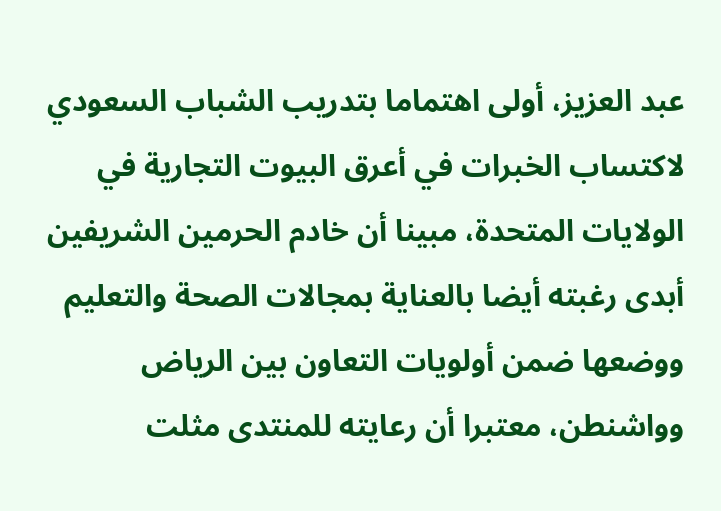عبد العزيز، أولى اهتماما بتدريب الشباب السعودي لاكتساب الخبرات في أعرق البيوت التجارية في الولايات المتحدة، مبينا أن خادم الحرمين الشريفين أبدى رغبته أيضا بالعناية بمجالات الصحة والتعليم ووضعها ضمن أولويات التعاون بين الرياض وواشنطن، معتبرا أن رعايته للمنتدى مثلت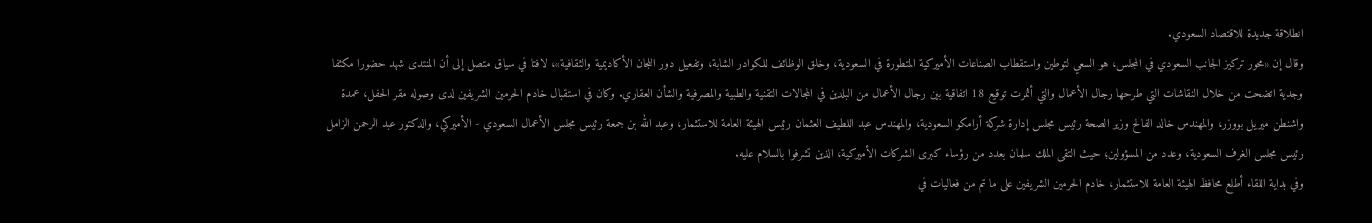انطلاقة جديدة للاقتصاد السعودي.
وقال إن «محور تركيز الجانب السعودي في المجلس، هو السعي لتوطين واستقطاب الصناعات الأميركية المتطورة في السعودية، وخلق الوظائف للكوادر الشابة، وتفعيل دور اللجان الأكاديمية والثقافية»، لافتا في سياق متصل إلى أن المنتدى شهد حضورا مكثفا وجدية اتضحت من خلال النقاشات التي طرحها رجال الأعمال والتي أثمرت توقيع 18 اتفاقية بين رجال الأعمال من البلدين في المجالات التقنية والطبية والمصرفية والشأن العقاري. وكان في استقبال خادم الحرمين الشريفين لدى وصوله مقر الحفل، عمدة واشنطن ميريل بووزر، والمهندس خالد الفالح وزير الصحة رئيس مجلس إدارة شركة أرامكو السعودية، والمهندس عبد اللطيف العثمان رئيس الهيئة العامة للاستثمار، وعبد الله بن جمعة رئيس مجلس الأعمال السعودي - الأميركي، والدكتور عبد الرحمن الزامل رئيس مجلس الغرف السعودية، وعدد من المسؤولين؛ حيث التقى الملك سلمان بعدد من رؤساء كبرى الشركات الأميركية، الذين تشرفوا بالسلام عليه.
وفي بداية اللقاء أطلع محافظ الهيئة العامة للاستثمار، خادم الحرمين الشريفين على ما تم من فعاليات في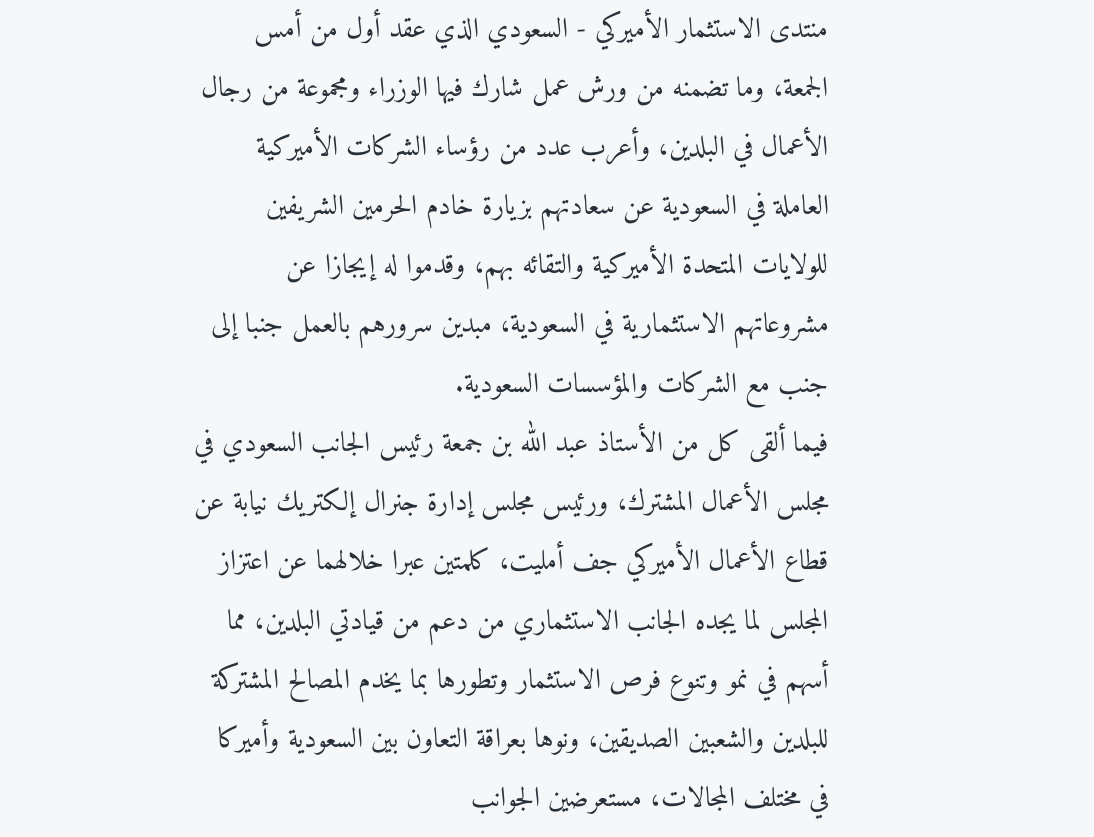منتدى الاستثمار الأميركي - السعودي الذي عقد أول من أمس الجمعة، وما تضمنه من ورش عمل شارك فيها الوزراء ومجموعة من رجال الأعمال في البلدين، وأعرب عدد من رؤساء الشركات الأميركية العاملة في السعودية عن سعادتهم بزيارة خادم الحرمين الشريفين للولايات المتحدة الأميركية والتقائه بهم، وقدموا له إيجازا عن مشروعاتهم الاستثمارية في السعودية، مبدين سرورهم بالعمل جنبا إلى جنب مع الشركات والمؤسسات السعودية.
فيما ألقى كل من الأستاذ عبد الله بن جمعة رئيس الجانب السعودي في مجلس الأعمال المشترك، ورئيس مجلس إدارة جنرال إلكتريك نيابة عن قطاع الأعمال الأميركي جف أمليت، كلمتين عبرا خلالهما عن اعتزاز المجلس لما يجده الجانب الاستثماري من دعم من قيادتي البلدين، مما أسهم في نمو وتنوع فرص الاستثمار وتطورها بما يخدم المصالح المشتركة للبلدين والشعبين الصديقين، ونوها بعراقة التعاون بين السعودية وأميركا في مختلف المجالات، مستعرضين الجوانب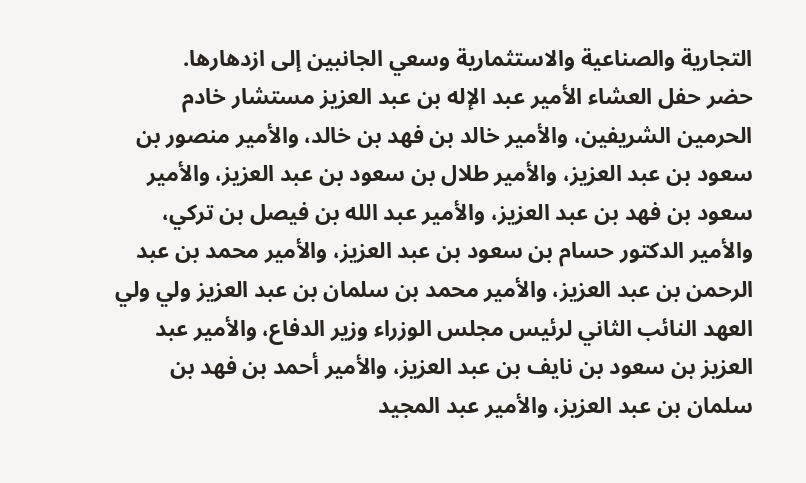التجارية والصناعية والاستثمارية وسعي الجانبين إلى ازدهارها.
حضر حفل العشاء الأمير عبد الإله بن عبد العزيز مستشار خادم الحرمين الشريفين، والأمير خالد بن فهد بن خالد، والأمير منصور بن سعود بن عبد العزيز، والأمير طلال بن سعود بن عبد العزيز، والأمير سعود بن فهد بن عبد العزيز، والأمير عبد الله بن فيصل بن تركي، والأمير الدكتور حسام بن سعود بن عبد العزيز، والأمير محمد بن عبد الرحمن بن عبد العزيز، والأمير محمد بن سلمان بن عبد العزيز ولي ولي العهد النائب الثاني لرئيس مجلس الوزراء وزير الدفاع، والأمير عبد العزيز بن سعود بن نايف بن عبد العزيز، والأمير أحمد بن فهد بن سلمان بن عبد العزيز، والأمير عبد المجيد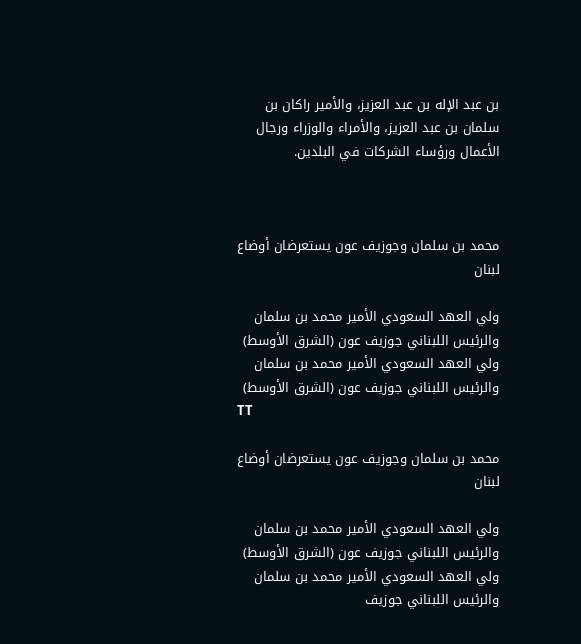بن عبد الإله بن عبد العزيز، والأمير راكان بن سلمان بن عبد العزيز، والأمراء والوزراء ورجال الأعمال ورؤساء الشركات في البلدين.



محمد بن سلمان وجوزيف عون يستعرضان أوضاع لبنان

ولي العهد السعودي الأمير محمد بن سلمان والرئيس اللبناني جوزيف عون (الشرق الأوسط)
ولي العهد السعودي الأمير محمد بن سلمان والرئيس اللبناني جوزيف عون (الشرق الأوسط)
TT

محمد بن سلمان وجوزيف عون يستعرضان أوضاع لبنان

ولي العهد السعودي الأمير محمد بن سلمان والرئيس اللبناني جوزيف عون (الشرق الأوسط)
ولي العهد السعودي الأمير محمد بن سلمان والرئيس اللبناني جوزيف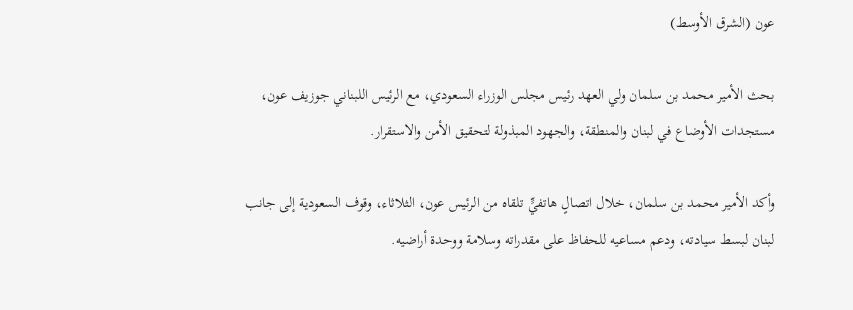عون (الشرق الأوسط)

بحث الأمير محمد بن سلمان ولي العهد رئيس مجلس الوزراء السعودي، مع الرئيس اللبناني جوزيف عون، مستجدات الأوضاع في لبنان والمنطقة، والجهود المبذولة لتحقيق الأمن والاستقرار.

وأكد الأمير محمد بن سلمان، خلال اتصالٍ هاتفيٍّ تلقاه من الرئيس عون، الثلاثاء، وقوف السعودية إلى جانب لبنان لبسط سيادته، ودعم مساعيه للحفاظ على مقدراته وسلامة ووحدة أراضيه.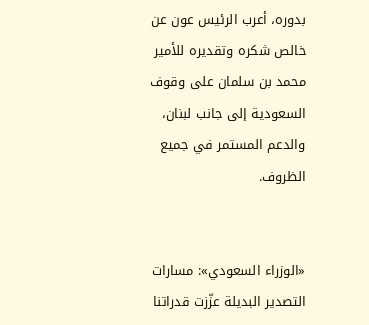بدوره، أعرب الرئيس عون عن خالص شكره وتقديره للأمير محمد بن سلمان على وقوف السعودية إلى جانب لبنان، والدعم المستمر في جميع الظروف.


«الوزراء السعودي»: مسارات التصدير البديلة عزّزت قدراتنا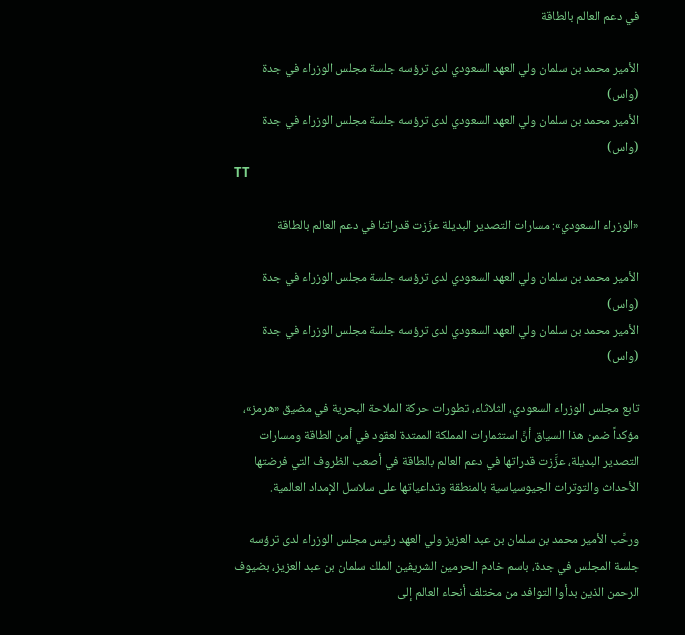في دعم العالم بالطاقة

الأمير محمد بن سلمان ولي العهد السعودي لدى ترؤسه جلسة مجلس الوزراء في جدة (واس)
الأمير محمد بن سلمان ولي العهد السعودي لدى ترؤسه جلسة مجلس الوزراء في جدة (واس)
TT

«الوزراء السعودي»: مسارات التصدير البديلة عزّزت قدراتنا في دعم العالم بالطاقة

الأمير محمد بن سلمان ولي العهد السعودي لدى ترؤسه جلسة مجلس الوزراء في جدة (واس)
الأمير محمد بن سلمان ولي العهد السعودي لدى ترؤسه جلسة مجلس الوزراء في جدة (واس)

تابع مجلس الوزراء السعودي، الثلاثاء، تطورات حركة الملاحة البحرية في مضيق «هرمز»، مؤكداً ضمن هذا السياق أنَّ استثمارات المملكة الممتدة لعقود في أمن الطاقة ومسارات التصدير البديلة، عزَّزت قدراتها في دعم العالم بالطاقة في أصعب الظروف التي فرضتها الأحداث والتوترات الجيوسياسية بالمنطقة وتداعياتها على سلاسل الإمداد العالمية.

ورحَّب الأمير محمد بن سلمان بن عبد العزيز ولي العهد رئيس مجلس الوزراء لدى ترؤسه جلسة المجلس في جدة، باسم خادم الحرمين الشريفين الملك سلمان بن عبد العزيز، بضيوف الرحمن الذين بدأوا التوافد من مختلف أنحاء العالم إلى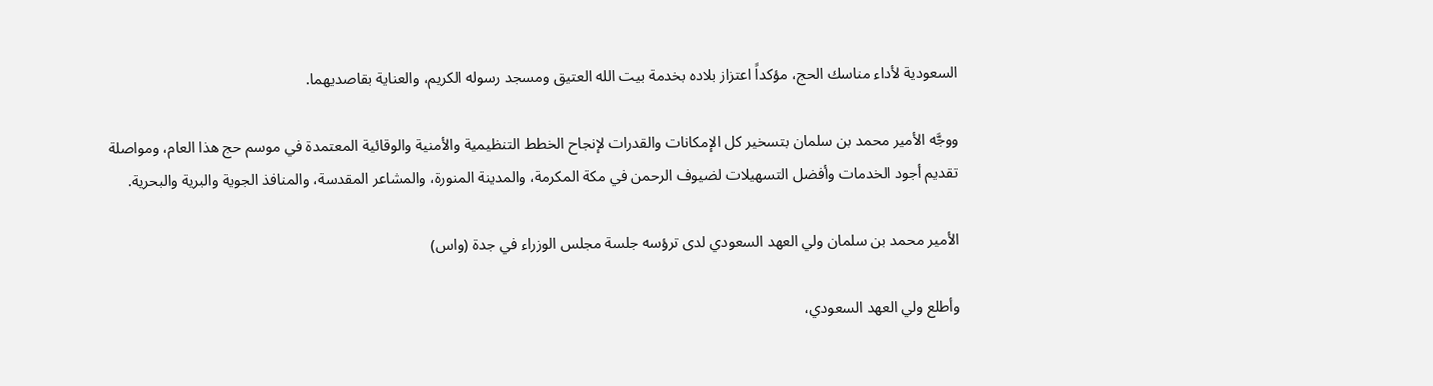السعودية لأداء مناسك الحج، مؤكداً اعتزاز بلاده بخدمة بيت الله العتيق ومسجد رسوله الكريم، والعناية بقاصديهما.

ووجَّه الأمير محمد بن سلمان بتسخير كل الإمكانات والقدرات لإنجاح الخطط التنظيمية والأمنية والوقائية المعتمدة في موسم حج هذا العام، ومواصلة تقديم أجود الخدمات وأفضل التسهيلات لضيوف الرحمن في مكة المكرمة، والمدينة المنورة، والمشاعر المقدسة، والمنافذ الجوية والبرية والبحرية.

الأمير محمد بن سلمان ولي العهد السعودي لدى ترؤسه جلسة مجلس الوزراء في جدة (واس)

وأطلع ولي العهد السعودي،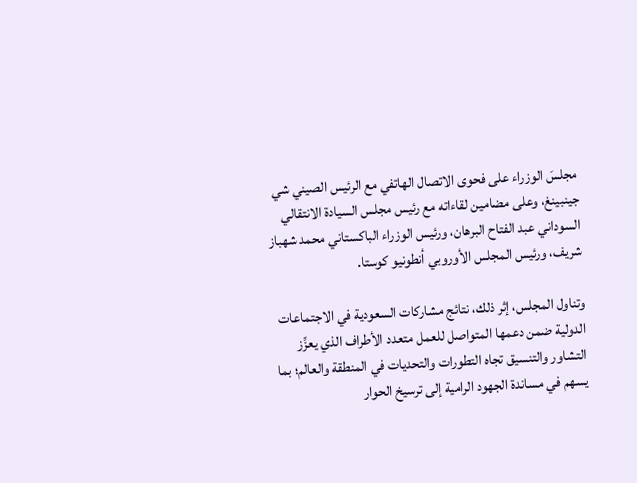مجلسَ الوزراء على فحوى الاتصال الهاتفي مع الرئيس الصيني شي جينبينغ، وعلى مضامين لقاءاته مع رئيس مجلس السيادة الانتقالي السوداني عبد الفتاح البرهان، ورئيس الوزراء الباكستاني محمد شهباز شريف، ورئيس المجلس الأوروبي أنطونيو كوستا.

وتناول المجلس، إثر ذلك، نتائج مشاركات السعودية في الاجتماعات الدولية ضمن دعمها المتواصل للعمل متعدد الأطراف الذي يعزِّز التشاور والتنسيق تجاه التطورات والتحديات في المنطقة والعالم؛ بما يسهم في مساندة الجهود الرامية إلى ترسيخ الحوار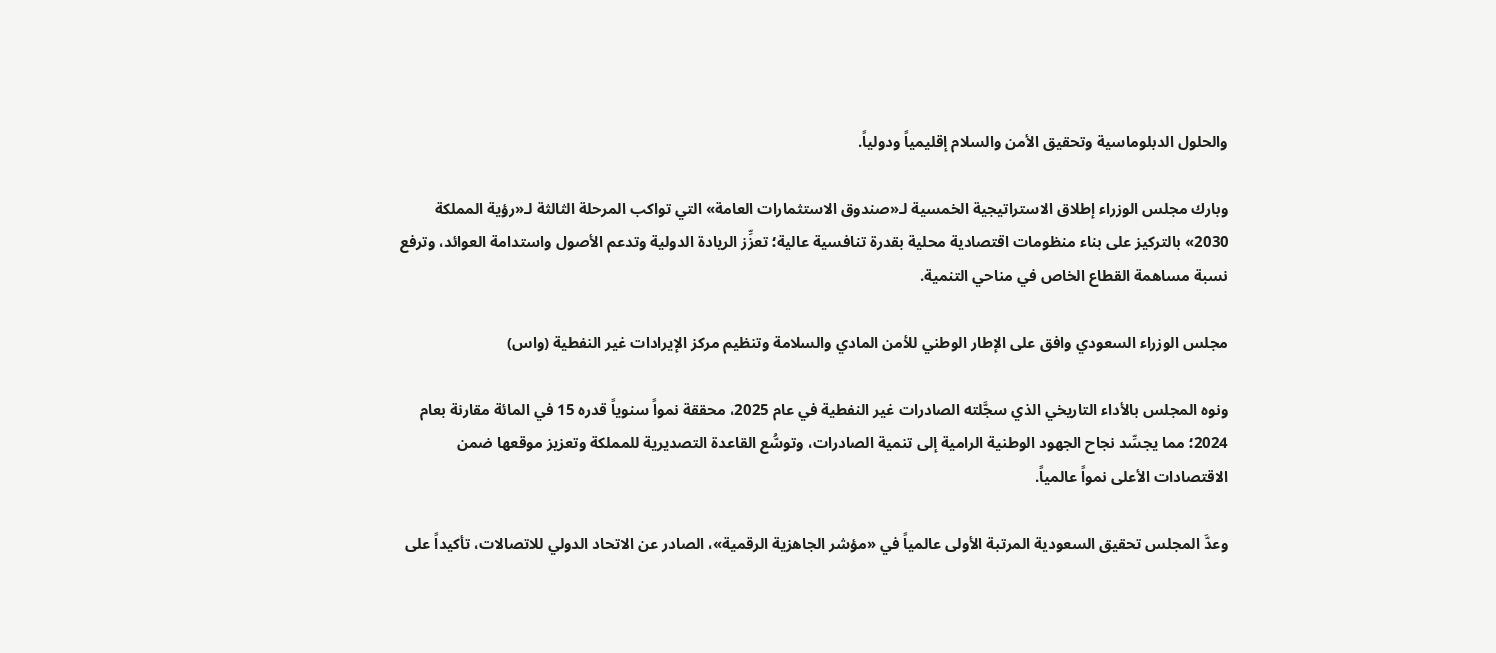والحلول الدبلوماسية وتحقيق الأمن والسلام إقليمياً ودولياً.

وبارك مجلس الوزراء إطلاق الاستراتيجية الخمسية لـ«صندوق الاستثمارات العامة» التي تواكب المرحلة الثالثة لـ«رؤية المملكة 2030» بالتركيز على بناء منظومات اقتصادية محلية بقدرة تنافسية عالية؛ تعزِّز الريادة الدولية وتدعم الأصول واستدامة العوائد، وترفع نسبة مساهمة القطاع الخاص في مناحي التنمية.

مجلس الوزراء السعودي وافق على الإطار الوطني للأمن المادي والسلامة وتنظيم مركز الإيرادات غير النفطية (واس)

ونوه المجلس بالأداء التاريخي الذي سجَّلته الصادرات غير النفطية في عام 2025، محققة نمواً سنوياً قدره 15 في المائة مقارنة بعام 2024؛ مما يجسِّد نجاح الجهود الوطنية الرامية إلى تنمية الصادرات، وتوسُّع القاعدة التصديرية للمملكة وتعزيز موقعها ضمن الاقتصادات الأعلى نمواً عالمياً.

وعدَّ المجلس تحقيق السعودية المرتبة الأولى عالمياً في «مؤشر الجاهزية الرقمية»، الصادر عن الاتحاد الدولي للاتصالات، تأكيداً على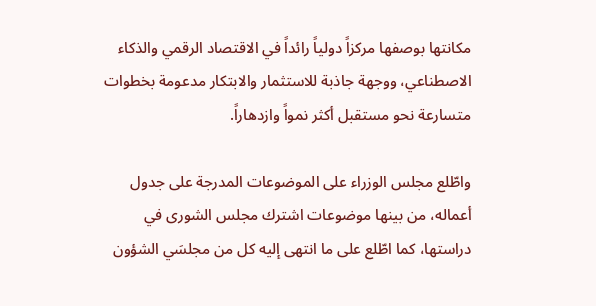مكانتها بوصفها مركزاً دولياً رائداً في الاقتصاد الرقمي والذكاء الاصطناعي، ووجهة جاذبة للاستثمار والابتكار مدعومة بخطوات متسارعة نحو مستقبل أكثر نمواً وازدهاراً.

واطّلع مجلس الوزراء على الموضوعات المدرجة على جدول أعماله، من بينها موضوعات اشترك مجلس الشورى في دراستها، كما اطّلع على ما انتهى إليه كل من مجلسَي الشؤون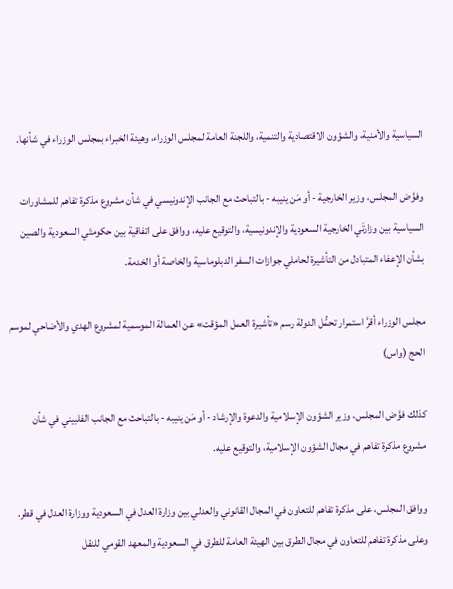السياسية والأمنية، والشؤون الاقتصادية والتنمية، واللجنة العامة لمجلس الوزراء، وهيئة الخبراء بمجلس الوزراء في شأنها.

وفوَّض المجلس، وزير الخارجية - أو مَن ينيبه - بالتباحث مع الجانب الإندونيسي في شأن مشروع مذكرة تفاهم للمشاورات السياسية بين وزارتَي الخارجية السعودية والإندونيسية، والتوقيع عليه، ووافق على اتفاقية بين حكومتَي السعودية والصين بشأن الإعفاء المتبادل من التأشيرة لحاملي جوازات السفر الدبلوماسية والخاصة أو الخدمة.

مجلس الوزراء أقرَّ استمرار تحمُّل الدولة رسم «تأشيرة العمل المؤقت» عن العمالة الموسمية لمشروع الهدي والأضاحي لموسم الحج (واس)

كذلك فوَّض المجلس، وزير الشؤون الإسلامية والدعوة والإرشاد - أو مَن ينيبه - بالتباحث مع الجانب الفلبيني في شأن مشروع مذكرة تفاهم في مجال الشؤون الإسلامية، والتوقيع عليه.

ووافق المجلس، على مذكرة تفاهم للتعاون في المجال القانوني والعدلي بين وزارة العدل في السعودية ووزارة العدل في قطر. وعلى مذكرة تفاهم للتعاون في مجال الطرق بين الهيئة العامة للطرق في السعودية والمعهد القومي للنقل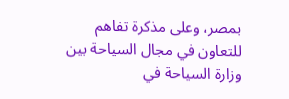بمصر، وعلى مذكرة تفاهم للتعاون في مجال السياحة بين وزارة السياحة في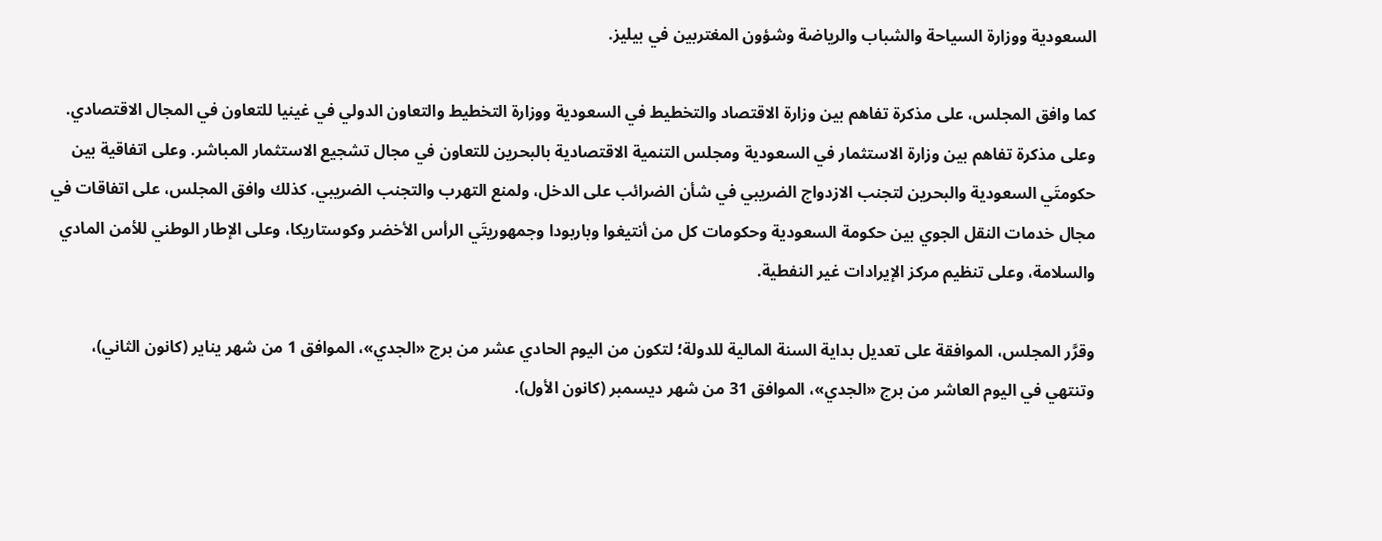السعودية ووزارة السياحة والشباب والرياضة وشؤون المغتربين في بيليز.

كما وافق المجلس، على مذكرة تفاهم بين وزارة الاقتصاد والتخطيط في السعودية ووزارة التخطيط والتعاون الدولي في غينيا للتعاون في المجال الاقتصادي. وعلى مذكرة تفاهم بين وزارة الاستثمار في السعودية ومجلس التنمية الاقتصادية بالبحرين للتعاون في مجال تشجيع الاستثمار المباشر. وعلى اتفاقية بين حكومتَي السعودية والبحرين لتجنب الازدواج الضريبي في شأن الضرائب على الدخل، ولمنع التهرب والتجنب الضريبي. كذلك وافق المجلس، على اتفاقات في مجال خدمات النقل الجوي بين حكومة السعودية وحكومات كل من أنتيغوا وباربودا وجمهوريتَي الرأس الأخضر وكوستاريكا، وعلى الإطار الوطني للأمن المادي والسلامة، وعلى تنظيم مركز الإيرادات غير النفطية.

وقرَّر المجلس، الموافقة على تعديل بداية السنة المالية للدولة؛ لتكون من اليوم الحادي عشر من برج «الجدي»، الموافق 1 من شهر يناير (كانون الثاني)، وتنتهي في اليوم العاشر من برج «الجدي»، الموافق 31 من شهر ديسمبر (كانون الأول).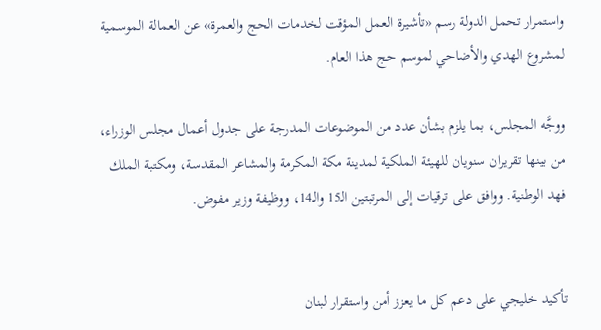واستمرار تحمل الدولة رسم «تأشيرة العمل المؤقت لخدمات الحج والعمرة» عن العمالة الموسمية لمشروع الهدي والأضاحي لموسم حج هذا العام.

ووجَّه المجلس، بما يلزم بشأن عدد من الموضوعات المدرجة على جدول أعمال مجلس الوزراء، من بينها تقريران سنويان للهيئة الملكية لمدينة مكة المكرمة والمشاعر المقدسة، ومكتبة الملك فهد الوطنية. ووافق على ترقيات إلى المرتبتين الـ15 والـ14، ووظيفة وزير مفوض.


تأكيد خليجي على دعم كل ما يعزز أمن واستقرار لبنان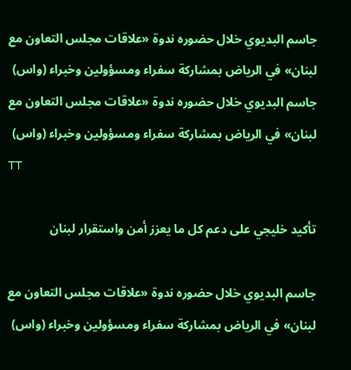جاسم البديوي خلال حضوره ندوة «علاقات مجلس التعاون مع لبنان» في الرياض بمشاركة سفراء ومسؤولين وخبراء (واس)
جاسم البديوي خلال حضوره ندوة «علاقات مجلس التعاون مع لبنان» في الرياض بمشاركة سفراء ومسؤولين وخبراء (واس)
TT

تأكيد خليجي على دعم كل ما يعزز أمن واستقرار لبنان

جاسم البديوي خلال حضوره ندوة «علاقات مجلس التعاون مع لبنان» في الرياض بمشاركة سفراء ومسؤولين وخبراء (واس)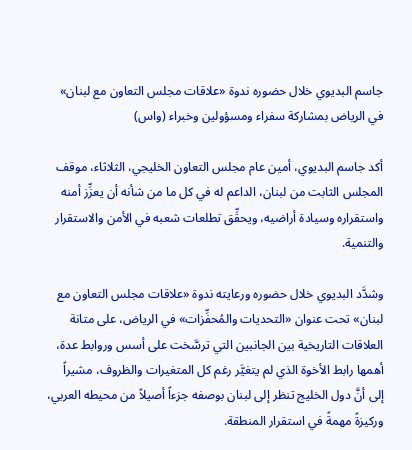جاسم البديوي خلال حضوره ندوة «علاقات مجلس التعاون مع لبنان» في الرياض بمشاركة سفراء ومسؤولين وخبراء (واس)

أكد جاسم البديوي، أمين عام مجلس التعاون الخليجي، الثلاثاء، موقف المجلس الثابت من لبنان، الداعم له في كل ما من شأنه أن يعزِّز أمنه واستقراره وسيادة أراضيه، ويحقِّق تطلعات شعبه في الأمن والاستقرار والتنمية.

وشدَّد البديوي خلال حضوره ورعايته ندوة «علاقات مجلس التعاون مع لبنان» تحت عنوان «التحديات والمُحفِّزات» في الرياض، على متانة العلاقات التاريخية بين الجانبين التي ترسَّخت على أسس وروابط عدة، أهمها رابط الأخوة الذي لم يتغيَّر رغم كل المتغيرات والظروف، مشيراً إلى أنَّ دول الخليج تنظر إلى لبنان بوصفه جزءاً أصيلاً من محيطه العربي، وركيزةً مهمةً في استقرار المنطقة.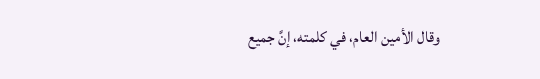وقال الأمين العام، في كلمته، إنَّ جميع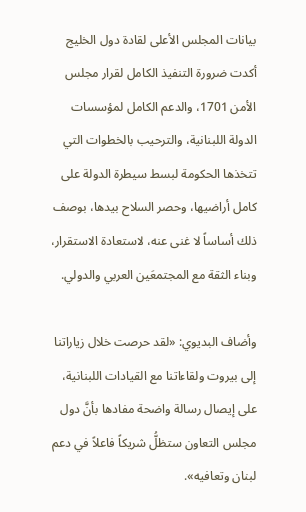بيانات المجلس الأعلى لقادة دول الخليج أكدت ضرورة التنفيذ الكامل لقرار مجلس الأمن 1701، والدعم الكامل لمؤسسات الدولة اللبنانية، والترحيب بالخطوات التي تتخذها الحكومة لبسط سيطرة الدولة على كامل أراضيها، وحصر السلاح بيدها، بوصف ذلك أساساً لا غنى عنه، لاستعادة الاستقرار، وبناء الثقة مع المجتمعَين العربي والدولي.

وأضاف البديوي: «لقد حرصت خلال زياراتنا إلى بيروت ولقاءاتنا مع القيادات اللبنانية، على إيصال رسالة واضحة مفادها بأنَّ دول مجلس التعاون ستظلُّ شريكاً فاعلاً في دعم لبنان وتعافيه».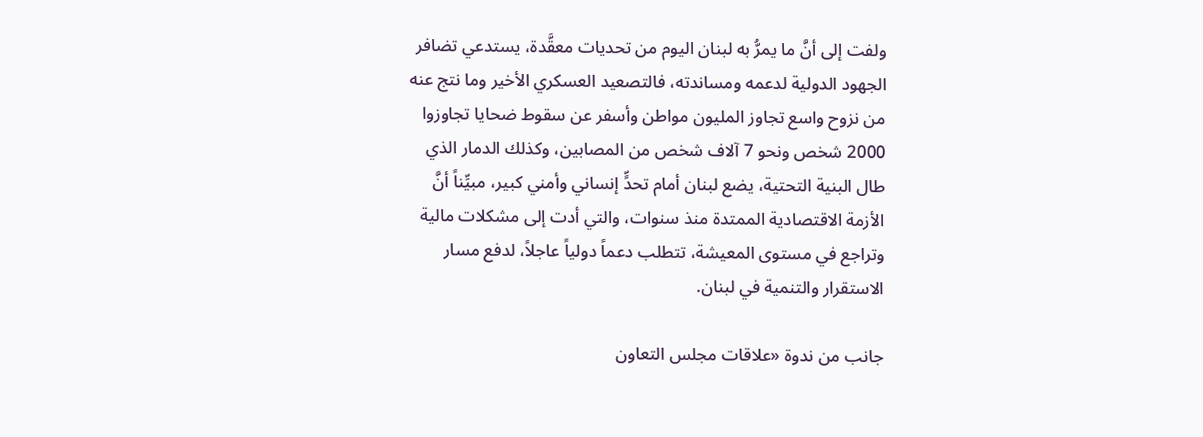ولفت إلى أنَّ ما يمرُّ به لبنان اليوم من تحديات معقَّدة، يستدعي تضافر الجهود الدولية لدعمه ومساندته، فالتصعيد العسكري الأخير وما نتج عنه من نزوح واسع تجاوز المليون مواطن وأسفر عن سقوط ضحايا تجاوزوا 2000 شخص ونحو 7 آلاف شخص من المصابين، وكذلك الدمار الذي طال البنية التحتية، يضع لبنان أمام تحدٍّ إنساني وأمني كبير، مبيِّناً أنَّ الأزمة الاقتصادية الممتدة منذ سنوات، والتي أدت إلى مشكلات مالية وتراجع في مستوى المعيشة، تتطلب دعماً دولياً عاجلاً، لدفع مسار الاستقرار والتنمية في لبنان.

جانب من ندوة «علاقات مجلس التعاون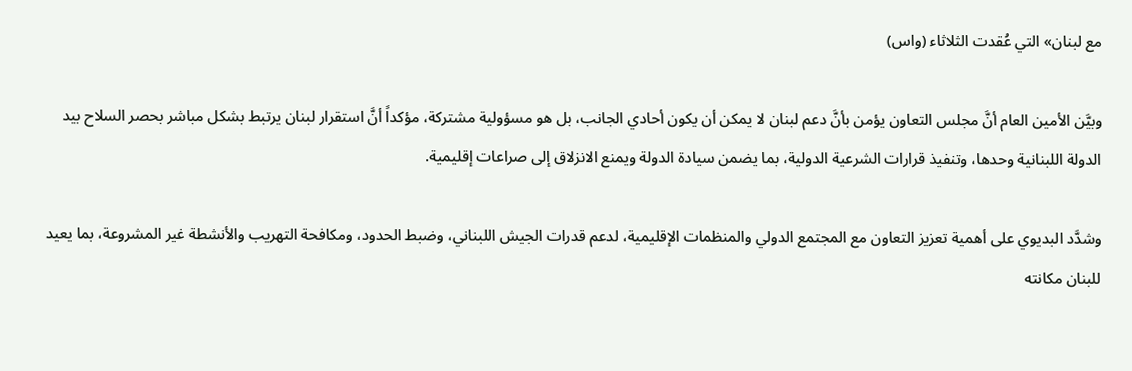مع لبنان» التي عُقدت الثلاثاء (واس)

وبيَّن الأمين العام أنَّ مجلس التعاون يؤمن بأنَّ دعم لبنان لا يمكن أن يكون أحادي الجانب، بل هو مسؤولية مشتركة، مؤكداً أنَّ استقرار لبنان يرتبط بشكل مباشر بحصر السلاح بيد الدولة اللبنانية وحدها، وتنفيذ قرارات الشرعية الدولية، بما يضمن سيادة الدولة ويمنع الانزلاق إلى صراعات إقليمية.

وشدَّد البديوي على أهمية تعزيز التعاون مع المجتمع الدولي والمنظمات الإقليمية، لدعم قدرات الجيش اللبناني، وضبط الحدود، ومكافحة التهريب والأنشطة غير المشروعة، بما يعيد للبنان مكانته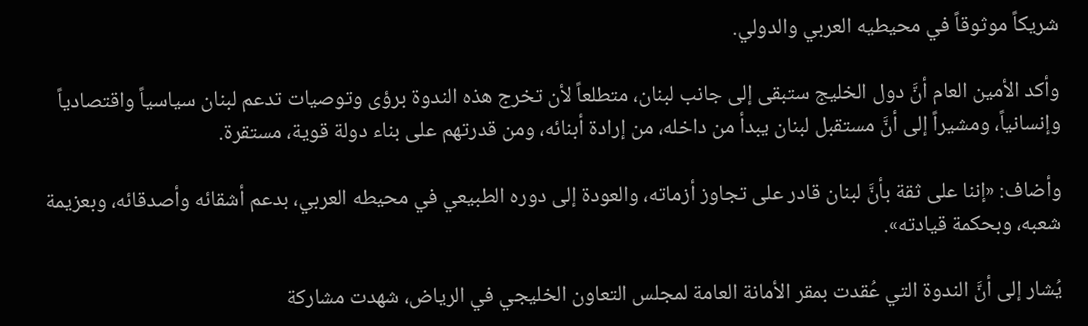شريكاً موثوقاً في محيطيه العربي والدولي.

وأكد الأمين العام أنَّ دول الخليج ستبقى إلى جانب لبنان، متطلعاً لأن تخرج هذه الندوة برؤى وتوصيات تدعم لبنان سياسياً واقتصادياً وإنسانياً، ومشيراً إلى أنَّ مستقبل لبنان يبدأ من داخله، من إرادة أبنائه، ومن قدرتهم على بناء دولة قوية، مستقرة.

وأضاف: «إننا على ثقة بأنَّ لبنان قادر على تجاوز أزماته، والعودة إلى دوره الطبيعي في محيطه العربي، بدعم أشقائه وأصدقائه، وبعزيمة شعبه، وبحكمة قيادته».

يُشار إلى أنَّ الندوة التي عُقدت بمقر الأمانة العامة لمجلس التعاون الخليجي في الرياض، شهدت مشاركة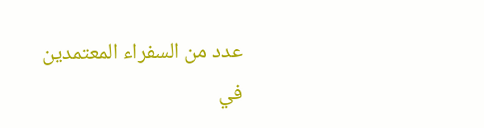عدد من السفراء المعتمدين في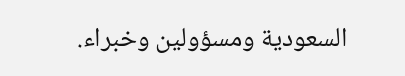السعودية ومسؤولين وخبراء.